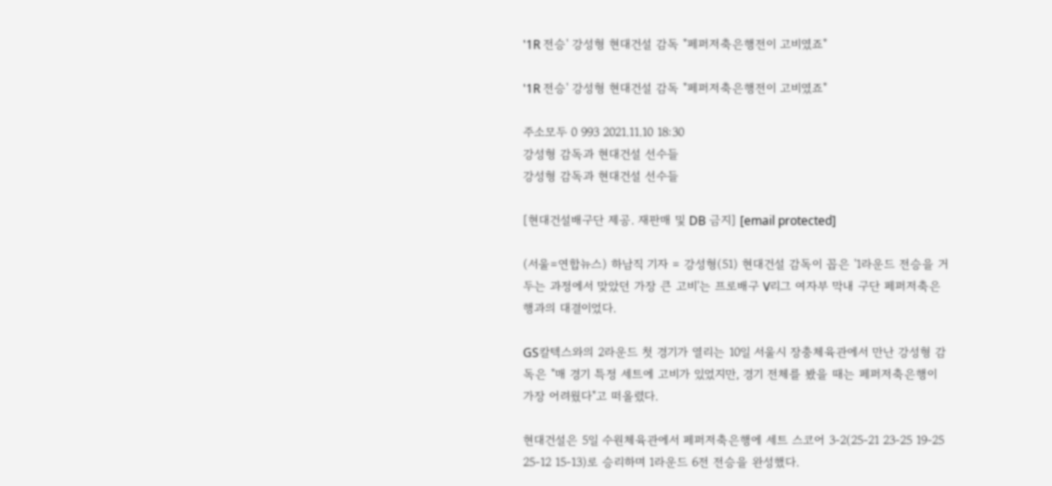'1R 전승' 강성형 현대건설 감독 "페퍼저축은행전이 고비였죠"

'1R 전승' 강성형 현대건설 감독 "페퍼저축은행전이 고비였죠"

주소모두 0 993 2021.11.10 18:30
강성형 감독과 현대건설 선수들
강성형 감독과 현대건설 선수들

[현대건설배구단 제공. 재판매 및 DB 금지] [email protected]

(서울=연합뉴스) 하남직 기자 = 강성형(51) 현대건설 감독이 꼽은 '1라운드 전승을 거두는 과정에서 맞았던 가장 큰 고비'는 프로배구 V리그 여자부 막내 구단 페퍼저축은행과의 대결이었다.

GS칼텍스와의 2라운드 첫 경기가 열리는 10일 서울시 장충체육관에서 만난 강성형 감독은 "매 경기 특정 세트에 고비가 있었지만, 경기 전체를 봤을 때는 페퍼저축은행이 가장 어려웠다"고 떠올렸다.

현대건설은 5일 수원체육관에서 페퍼저축은행에 세트 스코어 3-2(25-21 23-25 19-25 25-12 15-13)로 승리하며 1라운드 6전 전승을 완성했다.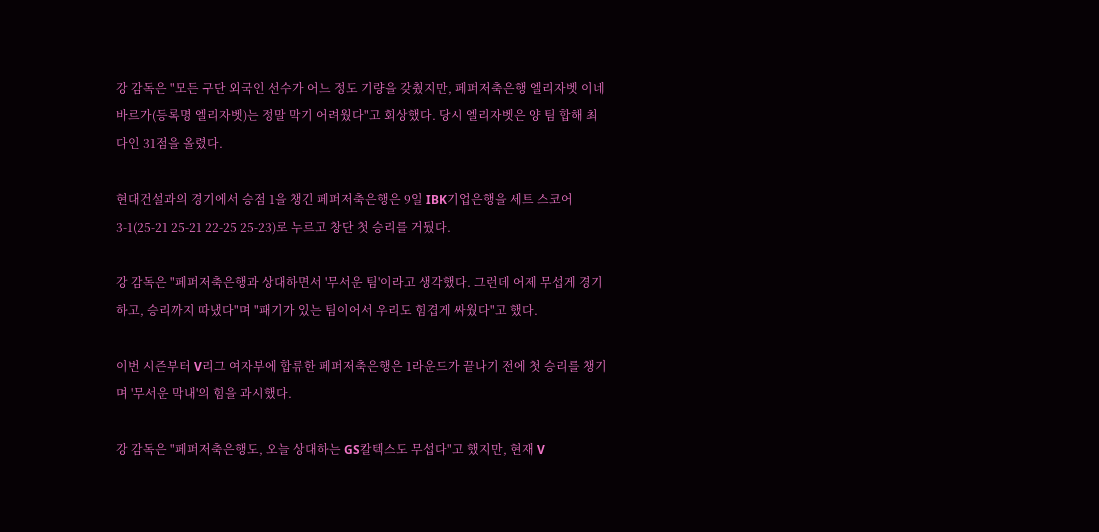강 감독은 "모든 구단 외국인 선수가 어느 정도 기량을 갖췄지만, 페퍼저축은행 엘리자벳 이네 바르가(등록명 엘리자벳)는 정말 막기 어려웠다"고 회상했다. 당시 엘리자벳은 양 팀 합해 최다인 31점을 올렸다.

현대건설과의 경기에서 승점 1을 챙긴 페퍼저축은행은 9일 IBK기업은행을 세트 스코어 3-1(25-21 25-21 22-25 25-23)로 누르고 창단 첫 승리를 거뒀다.

강 감독은 "페퍼저축은행과 상대하면서 '무서운 팀'이라고 생각했다. 그런데 어제 무섭게 경기하고, 승리까지 따냈다"며 "패기가 있는 팀이어서 우리도 힘겹게 싸웠다"고 했다.

이번 시즌부터 V리그 여자부에 합류한 페퍼저축은행은 1라운드가 끝나기 전에 첫 승리를 챙기며 '무서운 막내'의 힘을 과시했다.

강 감독은 "페퍼저축은행도, 오늘 상대하는 GS칼텍스도 무섭다"고 했지만, 현재 V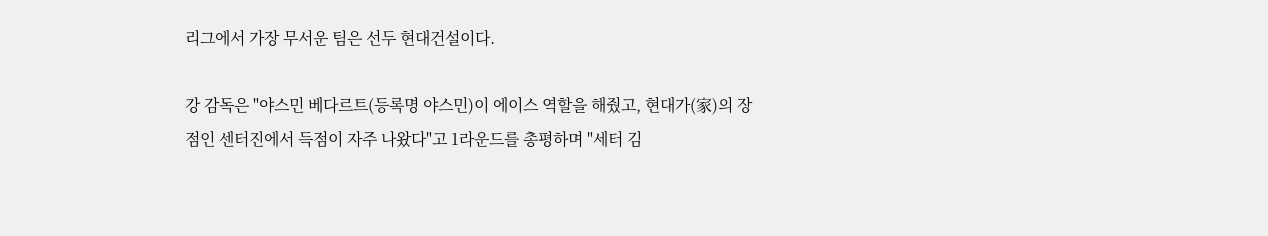리그에서 가장 무서운 팀은 선두 현대건설이다.

강 감독은 "야스민 베다르트(등록명 야스민)이 에이스 역할을 해줬고, 현대가(家)의 장점인 센터진에서 득점이 자주 나왔다"고 1라운드를 총평하며 "세터 김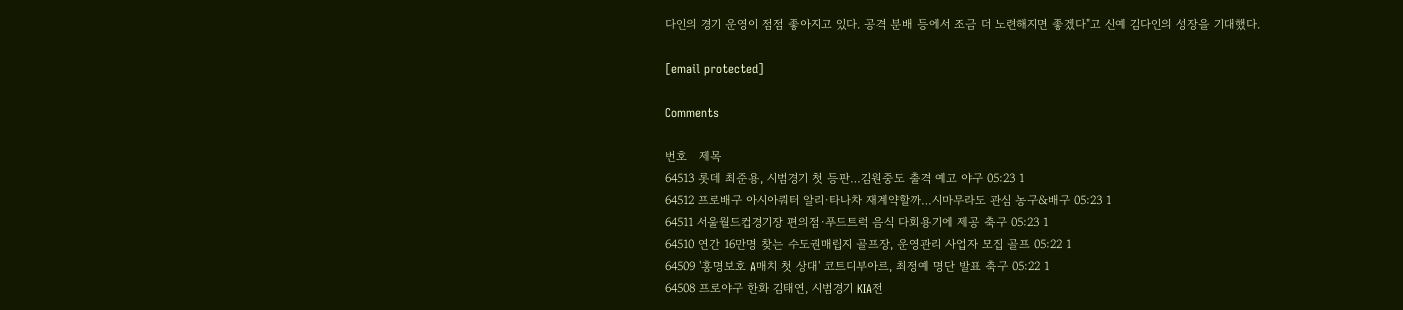다인의 경기 운영이 점점 좋아지고 있다. 공격 분배 등에서 조금 더 노련해지면 좋겠다"고 신예 김다인의 성장을 기대했다.

[email protected]

Comments

번호   제목
64513 롯데 최준용, 시범경기 첫 등판…김원중도 출격 예고 야구 05:23 1
64512 프로배구 아시아쿼터 알리·타나차 재계약할까…시마무라도 관심 농구&배구 05:23 1
64511 서울월드컵경기장 편의점·푸드트럭 음식 다회용기에 제공 축구 05:23 1
64510 연간 16만명 찾는 수도권매립지 골프장, 운영관리 사업자 모집 골프 05:22 1
64509 '홍명보호 A매치 첫 상대' 코트디부아르, 최정예 명단 발표 축구 05:22 1
64508 프로야구 한화 김태연, 시범경기 KIA전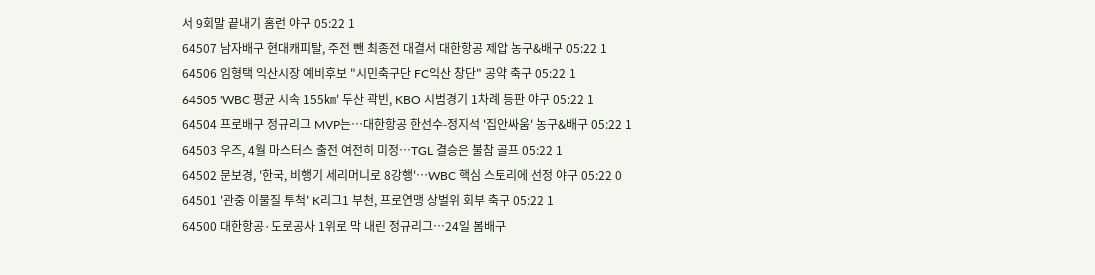서 9회말 끝내기 홈런 야구 05:22 1
64507 남자배구 현대캐피탈, 주전 뺀 최종전 대결서 대한항공 제압 농구&배구 05:22 1
64506 임형택 익산시장 예비후보 "시민축구단 FC익산 창단" 공약 축구 05:22 1
64505 'WBC 평균 시속 155㎞' 두산 곽빈, KBO 시범경기 1차례 등판 야구 05:22 1
64504 프로배구 정규리그 MVP는…대한항공 한선수-정지석 '집안싸움' 농구&배구 05:22 1
64503 우즈, 4월 마스터스 출전 여전히 미정…TGL 결승은 불참 골프 05:22 1
64502 문보경, '한국, 비행기 세리머니로 8강행'…WBC 핵심 스토리에 선정 야구 05:22 0
64501 '관중 이물질 투척' K리그1 부천, 프로연맹 상벌위 회부 축구 05:22 1
64500 대한항공·도로공사 1위로 막 내린 정규리그…24일 봄배구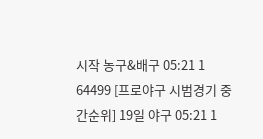시작 농구&배구 05:21 1
64499 [프로야구 시범경기 중간순위] 19일 야구 05:21 1